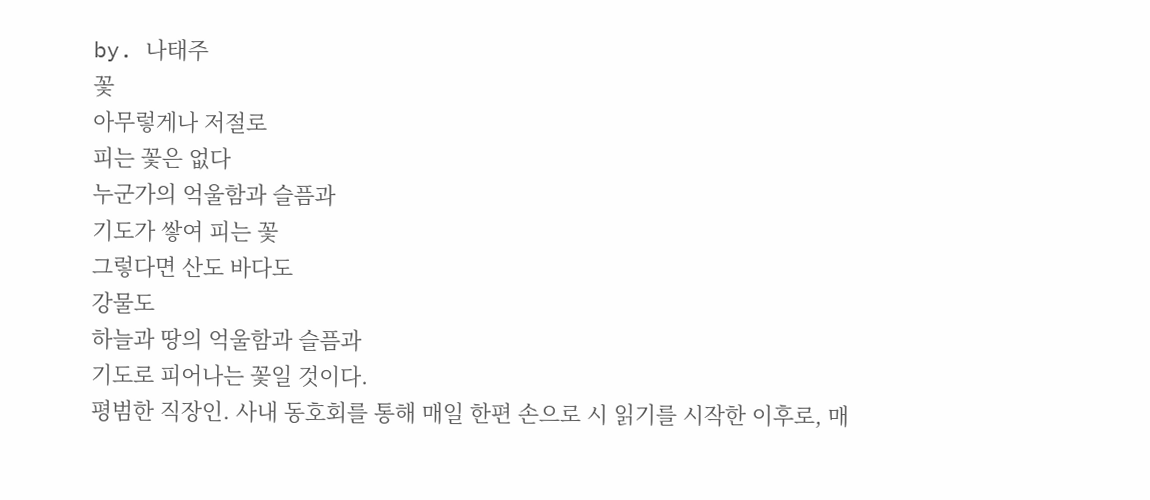by. 나태주
꽃
아무렇게나 저절로
피는 꽃은 없다
누군가의 억울함과 슬픔과
기도가 쌓여 피는 꽃
그렇다면 산도 바다도
강물도
하늘과 땅의 억울함과 슬픔과
기도로 피어나는 꽃일 것이다.
평범한 직장인. 사내 동호회를 통해 매일 한편 손으로 시 읽기를 시작한 이후로, 매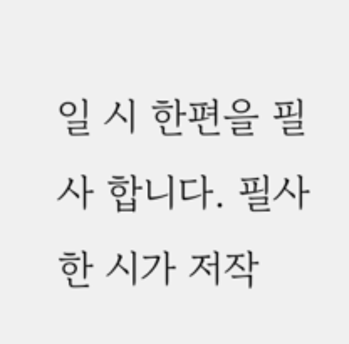일 시 한편을 필사 합니다. 필사한 시가 저작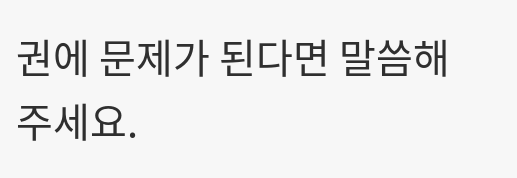권에 문제가 된다면 말씀해주세요.